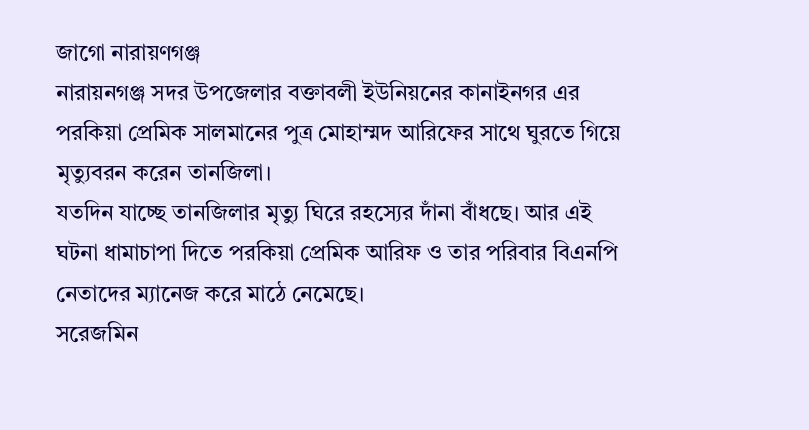জাগো নারায়ণগঞ্জ
নারায়নগঞ্জ সদর উপজেলার বক্তাবলী ইউনিয়নের কানাইনগর এর পরকিয়া প্রেমিক সালমানের পুত্র মোহাম্মদ আরিফের সাথে ঘুরতে গিয়ে মৃত্যুবরন করেন তানজিলা।
যতদিন যাচ্ছে তানজিলার মৃত্যু ঘিরে রহস্যের দাঁনা বাঁধছে। আর এই ঘটনা ধামাচাপা দিতে পরকিয়া প্রেমিক আরিফ ও তার পরিবার বিএনপি নেতাদের ম্যানেজ করে মাঠে নেমেছে।
সরেজমিন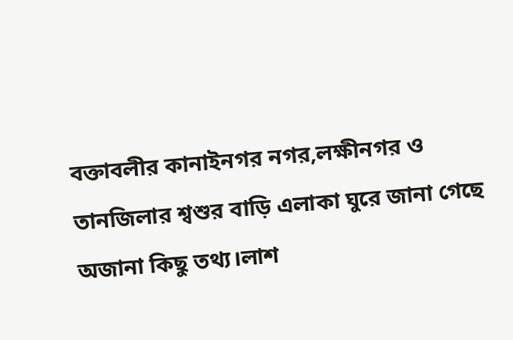বক্তাবলীর কানাইনগর নগর,লক্ষীনগর ও তানজিলার শ্বশুর বাড়ি এলাকা ঘুরে জানা গেছে অজানা কিছু তথ্য।লাশ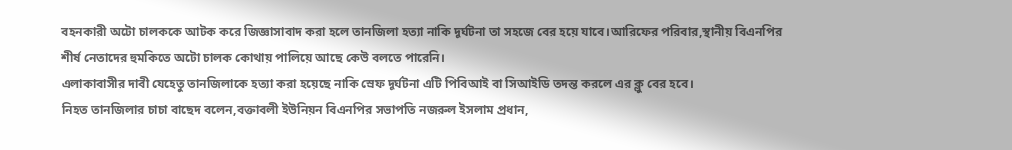বহনকারী অটো চালককে আটক করে জিজ্ঞাসাবাদ করা হলে তানজিলা হত্যা নাকি দূর্ঘটনা তা সহজে বের হয়ে যাবে।আরিফের পরিবার,স্থানীয় বিএনপির শীর্ষ নেতাদের হুমকিতে অটো চালক কোথায় পালিয়ে আছে কেউ বলতে পারেনি।
এলাকাবাসীর দাবী যেহেতু তানজিলাকে হত্যা করা হয়েছে নাকি স্রেফ দূর্ঘটনা এটি পিবিআই বা সিআইডি তদন্ত করলে এর ক্লু বের হবে।
নিহত তানজিলার চাচা বাছেদ বলেন,বক্তাবলী ইউনিয়ন বিএনপির সভাপতি নজরুল ইসলাম প্রধান,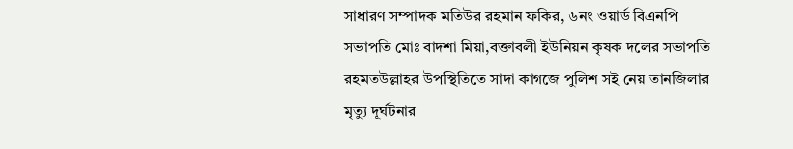সাধারণ সম্পাদক মতিউর রহমান ফকির, ৬নং ওয়ার্ড বিএনপি সভাপতি মোঃ বাদশা মিয়া,বক্তাবলী ইউনিয়ন কৃষক দলের সভাপতি রহমতউল্লাহর উপস্থিতিতে সাদা কাগজে পুলিশ সই নেয় তানজিলার মৃত্যু দূর্ঘটনার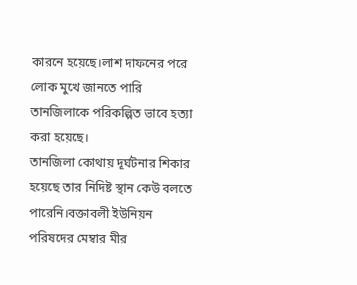কারনে হয়েছে।লাশ দাফনের পরে লোক মুখে জানতে পারি তানজিলাকে পরিকল্পিত ভাবে হত্যা করা হয়েছে।
তানজিলা কোথায় দূর্ঘটনার শিকার হয়েছে তার নিদিষ্ট স্থান কেউ বলতে পারেনি।বক্তাবলী ইউনিয়ন পরিষদের মেম্বার মীর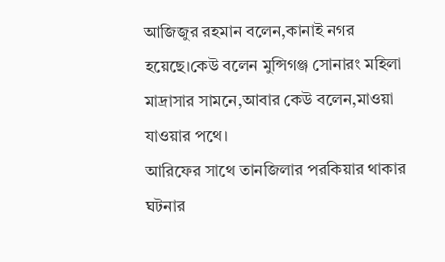আজিজুর রহমান বলেন,কানাই নগর হয়েছে।কেউ বলেন মুন্সিগঞ্জ সোনারং মহিলা মাদ্রাসার সামনে,আবার কেউ বলেন,মাওয়া যাওয়ার পথে।
আরিফের সাথে তানজিলার পরকিয়ার থাকার ঘটনার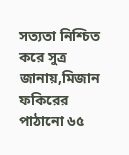সত্যতা নিশ্চিত করে সুত্র জানায়,মিজান ফকিরের পাঠানো ৬৫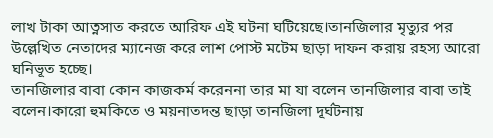লাখ টাকা আত্নসাত করতে আরিফ এই ঘটনা ঘটিয়েছে।তানজিলার মৃত্যুর পর উল্লেখিত নেতাদের ম্যানেজ করে লাশ পোস্ট মটেম ছাড়া দাফন করায় রহস্য আরো ঘনিভূত হচ্ছে।
তানজিলার বাবা কোন কাজকর্ম করেননা তার মা যা বলেন তানজিলার বাবা তাই বলেন।কারো হুমকিতে ও ময়নাতদন্ত ছাড়া তানজিলা দূর্ঘটনায়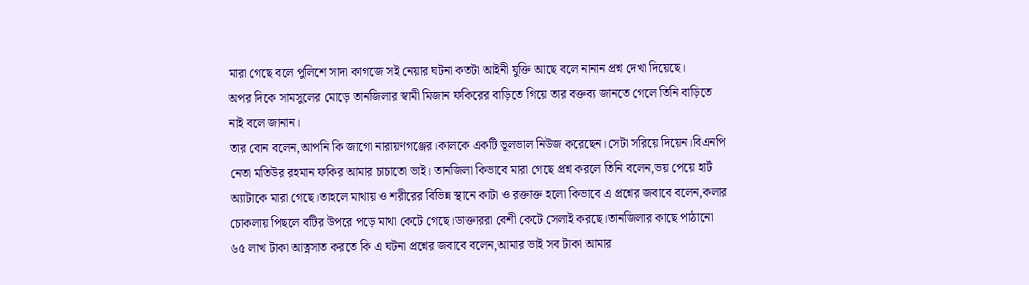মারা গেছে বলে পুলিশে সাদা কাগজে সই নেয়ার ঘটনা কতটা আইনী যুক্তি আছে বলে নানান প্রশ্ন দেখা দিয়েছে।
অপর দিকে সামসুলের মোড়ে তানজিলার স্বামী মিজান ফকিরের বাড়িতে গিয়ে তার বক্তব্য জানতে গেলে তিনি বাড়িতে নাই বলে জানান।
তার বোন বলেন,আপনি কি জাগো নারায়ণগঞ্জের।কালকে একটি ভূলভাল নিউজ করেছেন।সেটা সরিয়ে দিয়েন।বিএনপি নেতা মতিউর রহমান ফকির আমার চাচাতো ভাই। তানজিলা কিভাবে মারা গেছে প্রশ্ন করলে তিনি বলেন,ভয় পেয়ে হার্ট অ্যাটাকে মারা গেছে।তাহলে মাথায় ও শরীরের বিভিন্ন স্থানে কাটা ও রক্তাক্ত হলো কিভাবে এ প্রশ্নের জবাবে বলেন,কলার চোকলায় পিছলে বটির উপরে পড়ে মাথা কেটে গেছে।ডাক্তাররা বেশী কেটে সেলাই করছে।তানজিলার কাছে পাঠানো ৬৫ লাখ টাকা আত্নসাত করতে কি এ ঘটনা প্রশ্নের জবাবে বলেন,আমার ভাই সব টাকা আমার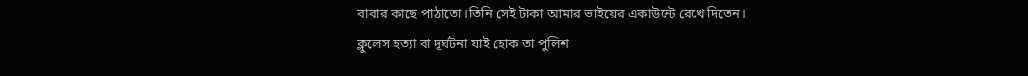বাবার কাছে পাঠাতো।তিনি সেই টাকা আমার ভাইয়ের একাউন্টে রেখে দিতেন।
ক্লুলেস হত্যা বা দূর্ঘটনা যাই হোক তা পুলিশ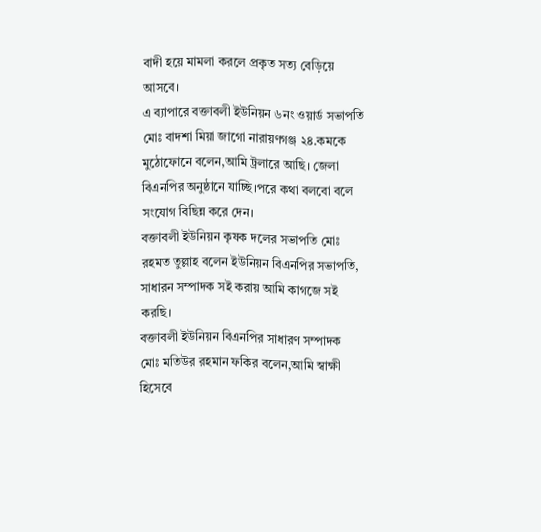বাদী হয়ে মামলা করলে প্রকৃত সত্য বেড়িয়ে আসবে।
এ ব্যাপারে বক্তাবলী ইউনিয়ন ৬নং ওয়ার্ড সভাপতি মোঃ বাদশা মিয়া জাগো নারায়ণগঞ্জ ২৪.কমকে মুঠোফোনে বলেন,আমি ট্রলারে আছি। জেলা বিএনপির অনুষ্ঠানে যাচ্ছি।পরে কথা বলবো বলে সংযোগ বিছিন্ন করে দেন।
বক্তাবলী ইউনিয়ন কৃষক দলের সভাপতি মোঃ রহমত তুল্লাহ বলেন ইউনিয়ন বিএনপির সভাপতি, সাধারন সম্পাদক সই করায় আমি কাগজে সই করছি।
বক্তাবলী ইউনিয়ন বিএনপির সাধারণ সম্পাদক মোঃ মতিউর রহমান ফকির বলেন,আমি স্বাক্ষী হিসেবে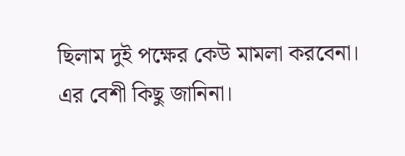ছিলাম দুই পক্ষের কেউ মামলা করবেনা। এর বেশী কিছু জানিনা।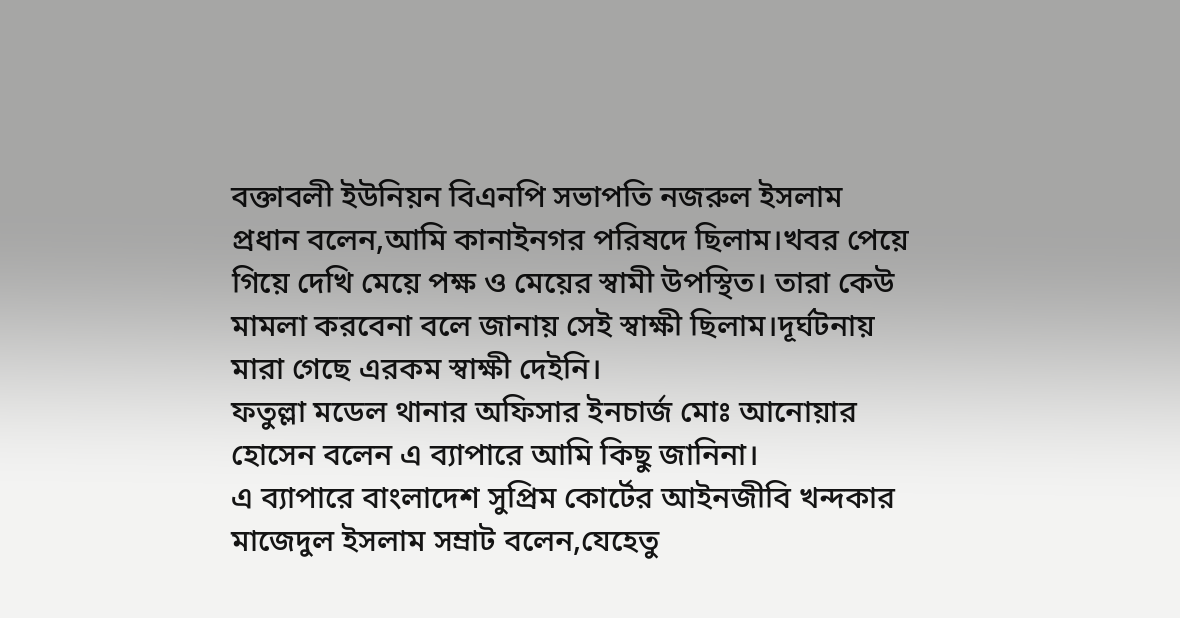বক্তাবলী ইউনিয়ন বিএনপি সভাপতি নজরুল ইসলাম প্রধান বলেন,আমি কানাইনগর পরিষদে ছিলাম।খবর পেয়ে গিয়ে দেখি মেয়ে পক্ষ ও মেয়ের স্বামী উপস্থিত। তারা কেউ মামলা করবেনা বলে জানায় সেই স্বাক্ষী ছিলাম।দূর্ঘটনায় মারা গেছে এরকম স্বাক্ষী দেইনি।
ফতুল্লা মডেল থানার অফিসার ইনচার্জ মোঃ আনোয়ার হোসেন বলেন এ ব্যাপারে আমি কিছু জানিনা।
এ ব্যাপারে বাংলাদেশ সুপ্রিম কোর্টের আইনজীবি খন্দকার মাজেদুল ইসলাম সম্রাট বলেন,যেহেতু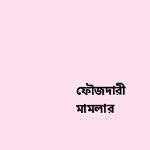ফৌজদারী মামলার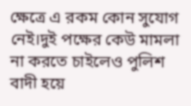ক্ষেত্রে এ রকম কোন সুযোগ নেই।দুই পক্ষের কেউ মামলা না করতে চাইলেও পুলিশ বাদী হয়ে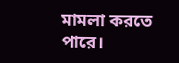মামলা করতে পারে।